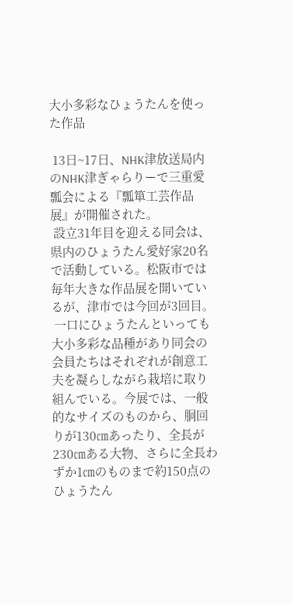大小多彩なひょうたんを使った作品

 13日~17日、NHK津放送局内のNHK津ぎゃらりーで三重愛瓢会による『瓢箪工芸作品展』が開催された。
 設立31年目を迎える同会は、県内のひょうたん愛好家20名で活動している。松阪市では毎年大きな作品展を開いているが、津市では今回が3回目。
 一口にひょうたんといっても大小多彩な品種があり同会の会員たちはそれぞれが創意工夫を凝らしながら栽培に取り組んでいる。今展では、一般的なサイズのものから、胴回りが130㎝あったり、全長が230㎝ある大物、さらに全長わずか1㎝のものまで約150点のひょうたん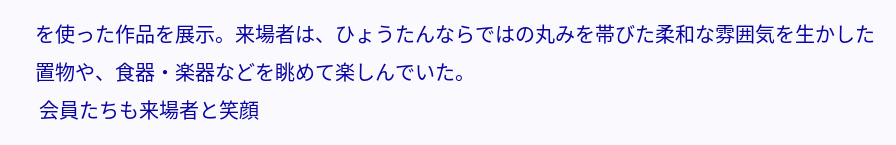を使った作品を展示。来場者は、ひょうたんならではの丸みを帯びた柔和な雰囲気を生かした置物や、食器・楽器などを眺めて楽しんでいた。
 会員たちも来場者と笑顔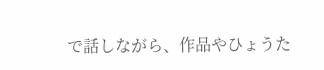で話しながら、作品やひょうた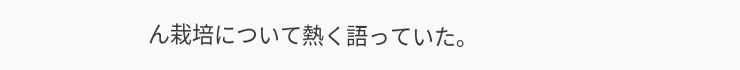ん栽培について熱く語っていた。